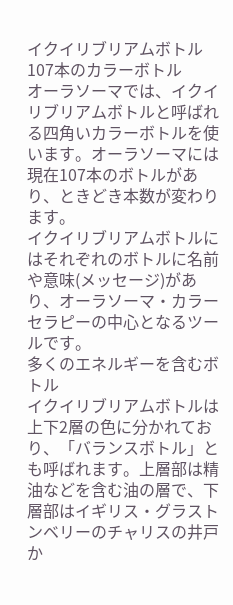イクイリブリアムボトル
107本のカラーボトル
オーラソーマでは、イクイリブリアムボトルと呼ばれる四角いカラーボトルを使います。オーラソーマには現在107本のボトルがあり、ときどき本数が変わります。
イクイリブリアムボトルにはそれぞれのボトルに名前や意味(メッセージ)があり、オーラソーマ・カラーセラピーの中心となるツールです。
多くのエネルギーを含むボトル
イクイリブリアムボトルは上下2層の色に分かれており、「バランスボトル」とも呼ばれます。上層部は精油などを含む油の層で、下層部はイギリス・グラストンベリーのチャリスの井戸か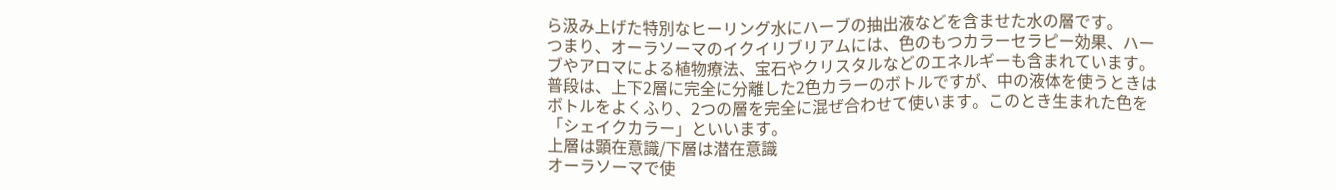ら汲み上げた特別なヒーリング水にハーブの抽出液などを含ませた水の層です。
つまり、オーラソーマのイクイリブリアムには、色のもつカラーセラピー効果、ハーブやアロマによる植物療法、宝石やクリスタルなどのエネルギーも含まれています。
普段は、上下2層に完全に分離した2色カラーのボトルですが、中の液体を使うときはボトルをよくふり、2つの層を完全に混ぜ合わせて使います。このとき生まれた色を「シェイクカラー」といいます。
上層は顕在意識/下層は潜在意識
オーラソーマで使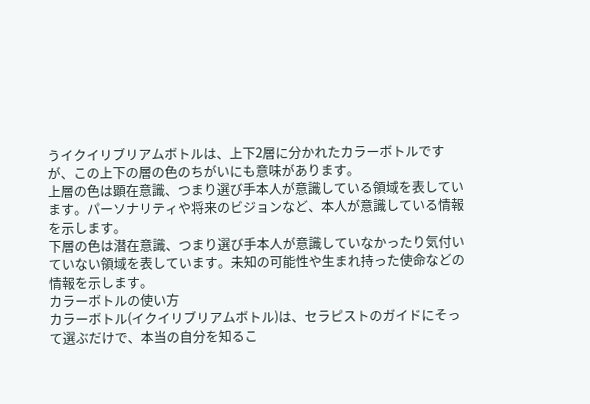うイクイリブリアムボトルは、上下2層に分かれたカラーボトルですが、この上下の層の色のちがいにも意味があります。
上層の色は顕在意識、つまり選び手本人が意識している領域を表しています。パーソナリティや将来のビジョンなど、本人が意識している情報を示します。
下層の色は潜在意識、つまり選び手本人が意識していなかったり気付いていない領域を表しています。未知の可能性や生まれ持った使命などの情報を示します。
カラーボトルの使い方
カラーボトル(イクイリブリアムボトル)は、セラピストのガイドにそって選ぶだけで、本当の自分を知るこ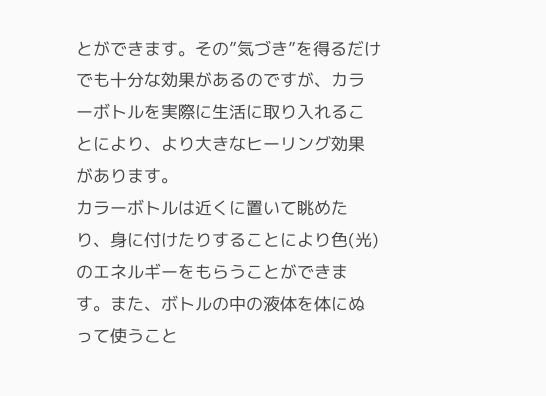とができます。その”気づき”を得るだけでも十分な効果があるのですが、カラーボトルを実際に生活に取り入れることにより、より大きなヒーリング効果があります。
カラーボトルは近くに置いて眺めたり、身に付けたりすることにより色(光)のエネルギーをもらうことができます。また、ボトルの中の液体を体にぬって使うこと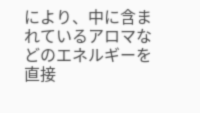により、中に含まれているアロマなどのエネルギーを直接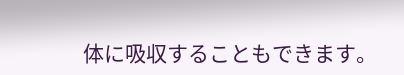体に吸収することもできます。